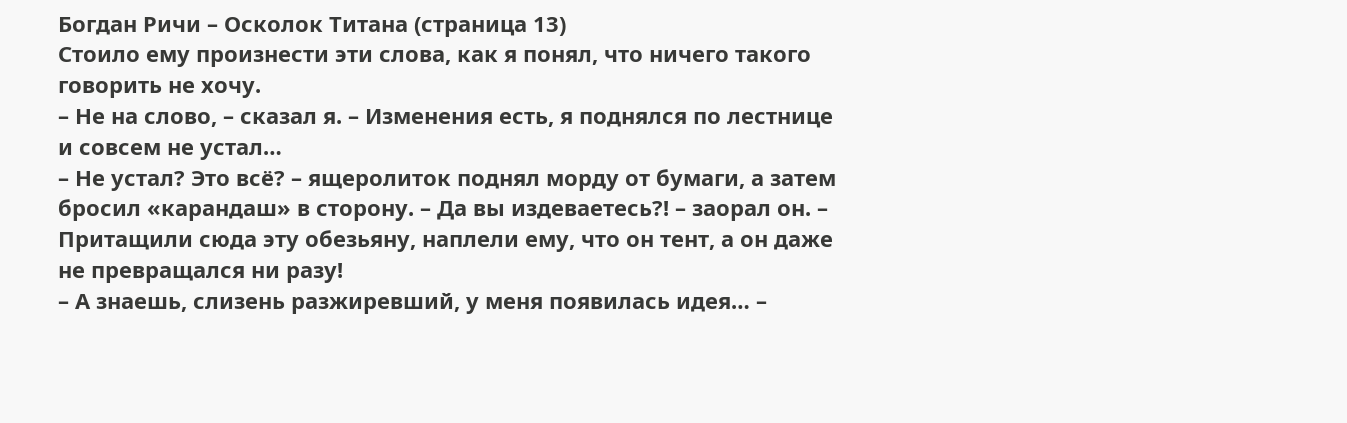Богдан Ричи – Осколок Титана (страница 13)
Стоило ему произнести эти слова, как я понял, что ничего такого говорить не хочу.
– Не на слово, – сказал я. – Изменения есть, я поднялся по лестнице и совсем не устал…
– Не устал? Это всё? – ящеролиток поднял морду от бумаги, а затем бросил «карандаш» в сторону. – Да вы издеваетесь?! – заорал он. – Притащили сюда эту обезьяну, наплели ему, что он тент, а он даже не превращался ни разу!
– А знаешь, слизень разжиревший, у меня появилась идея… –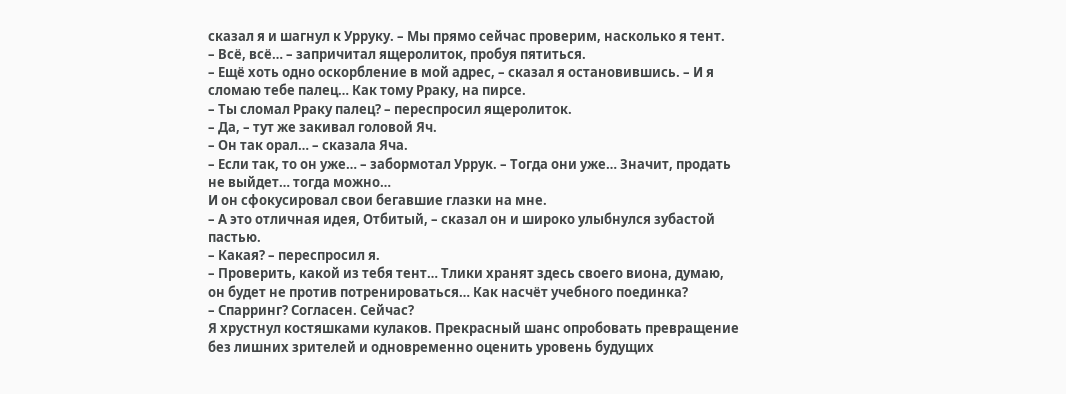сказал я и шагнул к Урруку. – Мы прямо сейчас проверим, насколько я тент.
– Всё, всё… – запричитал ящеролиток, пробуя пятиться.
– Ещё хоть одно оскорбление в мой адрес, – сказал я остановившись. – И я сломаю тебе палец… Как тому Рраку, на пирсе.
– Ты сломал Рраку палец? – переспросил ящеролиток.
– Да, – тут же закивал головой Яч.
– Он так орал… – сказала Яча.
– Если так, то он уже… – забормотал Уррук. – Тогда они уже… Значит, продать не выйдет… тогда можно…
И он сфокусировал свои бегавшие глазки на мне.
– А это отличная идея, Отбитый, – сказал он и широко улыбнулся зубастой пастью.
– Какая? – переспросил я.
– Проверить, какой из тебя тент… Тлики хранят здесь своего виона, думаю, он будет не против потренироваться… Как насчёт учебного поединка?
– Спарринг? Согласен. Сейчас?
Я хрустнул костяшками кулаков. Прекрасный шанс опробовать превращение без лишних зрителей и одновременно оценить уровень будущих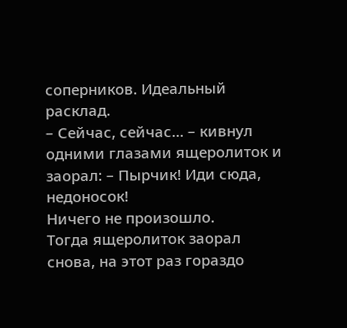соперников. Идеальный расклад.
– Сейчас, сейчас… – кивнул одними глазами ящеролиток и заорал: – Пырчик! Иди сюда, недоносок!
Ничего не произошло.
Тогда ящеролиток заорал снова, на этот раз гораздо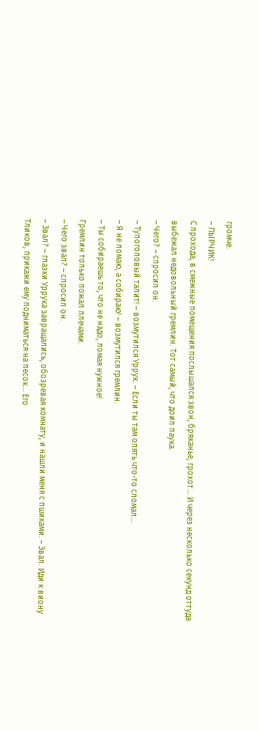громче.
– ПЫРЧИК!
С прохода, в смежные помещения послышался звон, бряканье, грохот… И через несколько секунд оттуда выбежал недовольный гремлин. Тот самый, что доил паука.
– Чего? – спросил он.
– Тупоголовый талит! – возмутился Уррук. – Если ты там опять что-то сломал…
– Я не ломаю, а собираю! – возмутился гремлин.
– Ты собираешь то, что не надо, ломая нужное!
Гремлин только пожал плечами.
– Чего звал? – спросил он.
– Звал? – глазки Уррука завращались, обозревая комнату, и нашли меня с пшиками. – Звал. Иди к виону Тликов, прикажи ему подниматься на песок… Его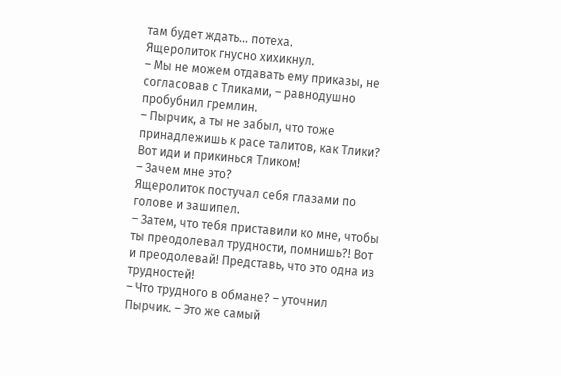там будет ждать… потеха.
Ящеролиток гнусно хихикнул.
– Мы не можем отдавать ему приказы, не согласовав с Тликами, – равнодушно пробубнил гремлин.
– Пырчик, а ты не забыл, что тоже принадлежишь к расе талитов, как Тлики? Вот иди и прикинься Тликом!
– Зачем мне это?
Ящеролиток постучал себя глазами по голове и зашипел.
– Затем, что тебя приставили ко мне, чтобы ты преодолевал трудности, помнишь?! Вот и преодолевай! Представь, что это одна из трудностей!
– Что трудного в обмане? – уточнил Пырчик. – Это же самый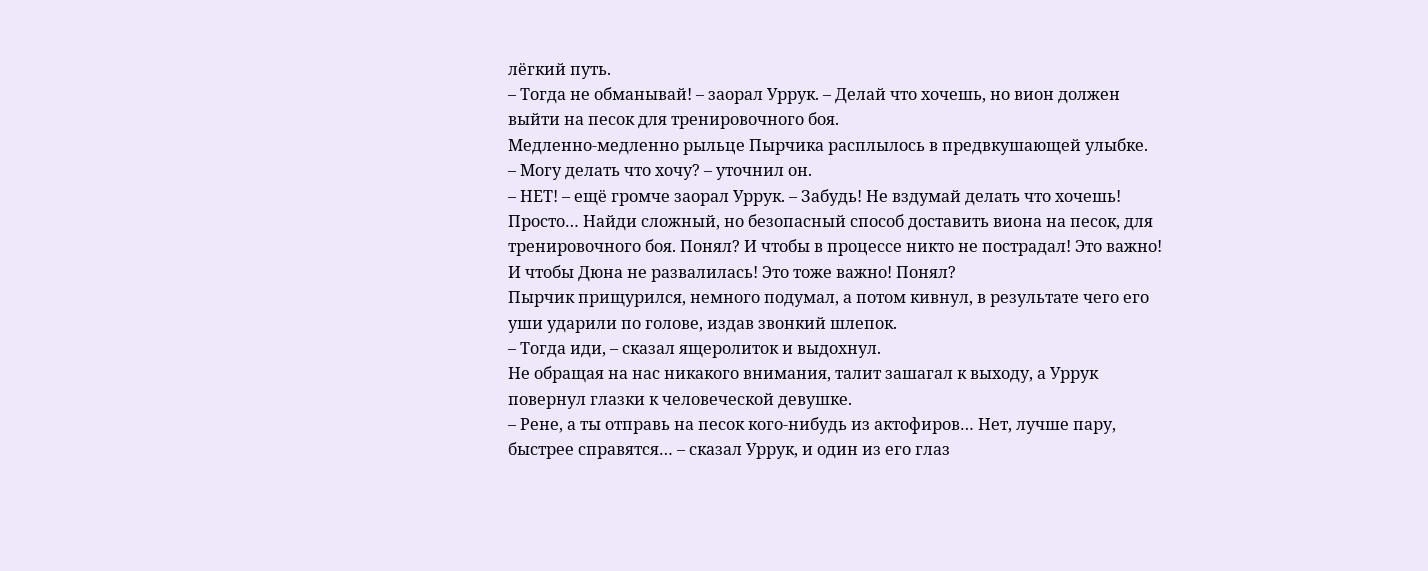лёгкий путь.
– Тогда не обманывай! – заорал Уррук. – Делай что хочешь, но вион должен выйти на песок для тренировочного боя.
Медленно-медленно рыльце Пырчика расплылось в предвкушающей улыбке.
– Могу делать что хочу? – уточнил он.
– НЕТ! – ещё громче заорал Уррук. – Забудь! Не вздумай делать что хочешь! Просто… Найди сложный, но безопасный способ доставить виона на песок, для тренировочного боя. Понял? И чтобы в процессе никто не пострадал! Это важно! И чтобы Дюна не развалилась! Это тоже важно! Понял?
Пырчик прищурился, немного подумал, а потом кивнул, в результате чего его уши ударили по голове, издав звонкий шлепок.
– Тогда иди, – сказал ящеролиток и выдохнул.
Не обращая на нас никакого внимания, талит зашагал к выходу, а Уррук повернул глазки к человеческой девушке.
– Рене, а ты отправь на песок кого-нибудь из актофиров… Нет, лучше пару, быстрее справятся… – сказал Уррук, и один из его глаз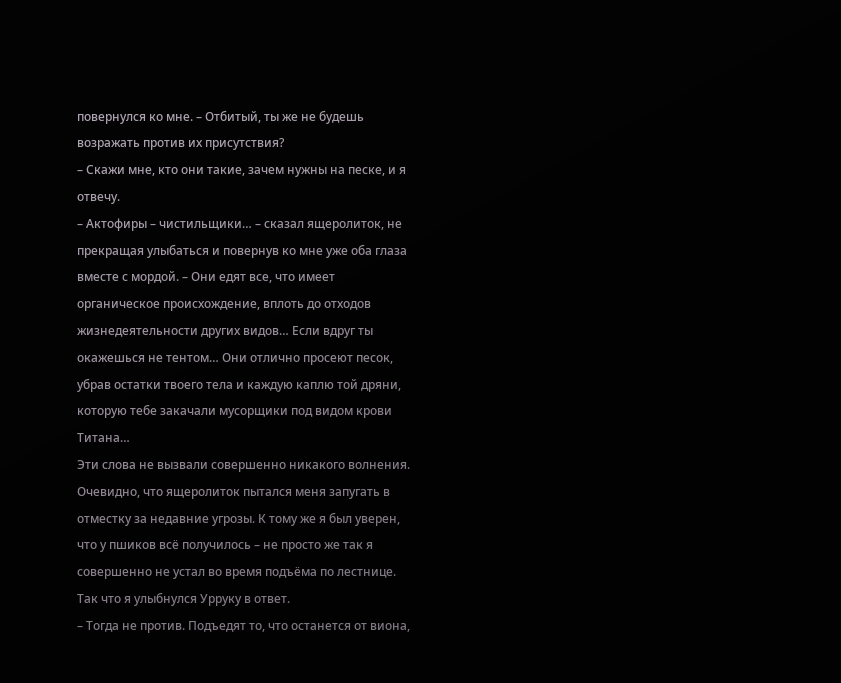повернулся ко мне. – Отбитый, ты же не будешь возражать против их присутствия?
– Скажи мне, кто они такие, зачем нужны на песке, и я отвечу.
– Актофиры – чистильщики… – сказал ящеролиток, не прекращая улыбаться и повернув ко мне уже оба глаза вместе с мордой. – Они едят все, что имеет органическое происхождение, вплоть до отходов жизнедеятельности других видов… Если вдруг ты окажешься не тентом… Они отлично просеют песок, убрав остатки твоего тела и каждую каплю той дряни, которую тебе закачали мусорщики под видом крови Титана…
Эти слова не вызвали совершенно никакого волнения. Очевидно, что ящеролиток пытался меня запугать в отместку за недавние угрозы. К тому же я был уверен, что у пшиков всё получилось – не просто же так я совершенно не устал во время подъёма по лестнице.
Так что я улыбнулся Урруку в ответ.
– Тогда не против. Подъедят то, что останется от виона,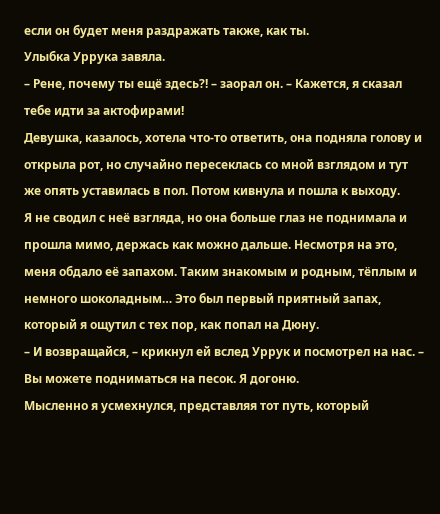если он будет меня раздражать также, как ты.
Улыбка Уррука завяла.
– Рене, почему ты ещё здесь?! – заорал он. – Кажется, я сказал тебе идти за актофирами!
Девушка, казалось, хотела что-то ответить, она подняла голову и открыла рот, но случайно пересеклась со мной взглядом и тут же опять уставилась в пол. Потом кивнула и пошла к выходу.
Я не сводил с неё взгляда, но она больше глаз не поднимала и прошла мимо, держась как можно дальше. Несмотря на это, меня обдало её запахом. Таким знакомым и родным, тёплым и немного шоколадным… Это был первый приятный запах, который я ощутил с тех пор, как попал на Дюну.
– И возвращайся, – крикнул ей вслед Уррук и посмотрел на нас. – Вы можете подниматься на песок. Я догоню.
Мысленно я усмехнулся, представляя тот путь, который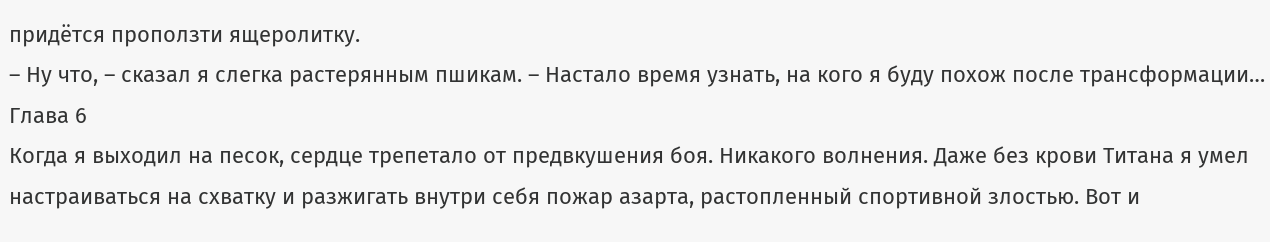придётся проползти ящеролитку.
– Ну что, – сказал я слегка растерянным пшикам. – Настало время узнать, на кого я буду похож после трансформации…
Глава 6
Когда я выходил на песок, сердце трепетало от предвкушения боя. Никакого волнения. Даже без крови Титана я умел настраиваться на схватку и разжигать внутри себя пожар азарта, растопленный спортивной злостью. Вот и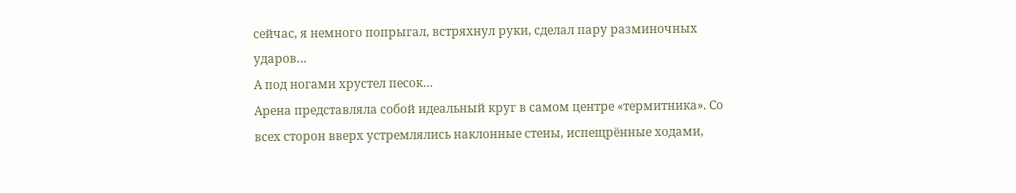сейчас, я немного попрыгал, встряхнул руки, сделал пару разминочных ударов…
А под ногами хрустел песок…
Арена представляла собой идеальный круг в самом центре «термитника». Со всех сторон вверх устремлялись наклонные стены, испещрённые ходами,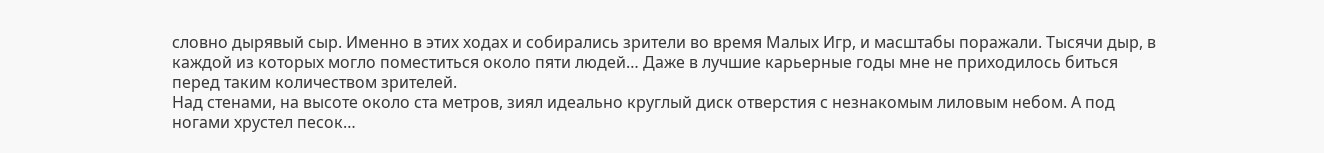словно дырявый сыр. Именно в этих ходах и собирались зрители во время Малых Игр, и масштабы поражали. Тысячи дыр, в каждой из которых могло поместиться около пяти людей… Даже в лучшие карьерные годы мне не приходилось биться перед таким количеством зрителей.
Над стенами, на высоте около ста метров, зиял идеально круглый диск отверстия с незнакомым лиловым небом. А под ногами хрустел песок…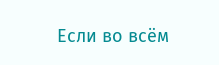Если во всём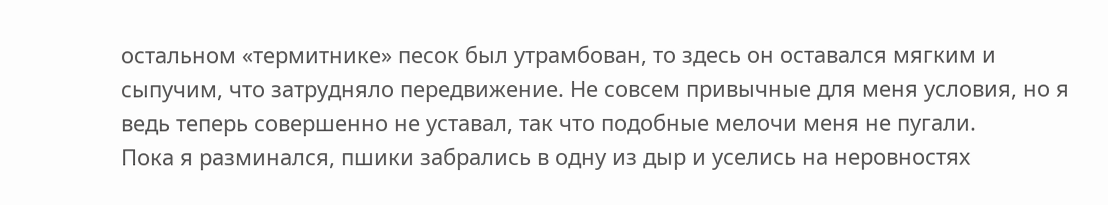остальном «термитнике» песок был утрамбован, то здесь он оставался мягким и сыпучим, что затрудняло передвижение. Не совсем привычные для меня условия, но я ведь теперь совершенно не уставал, так что подобные мелочи меня не пугали.
Пока я разминался, пшики забрались в одну из дыр и уселись на неровностях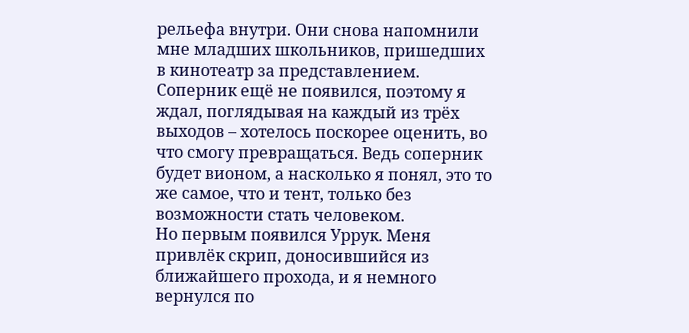рельефа внутри. Они снова напомнили мне младших школьников, пришедших в кинотеатр за представлением.
Соперник ещё не появился, поэтому я ждал, поглядывая на каждый из трёх выходов – хотелось поскорее оценить, во что смогу превращаться. Ведь соперник будет вионом, а насколько я понял, это то же самое, что и тент, только без возможности стать человеком.
Но первым появился Уррук. Меня привлёк скрип, доносившийся из ближайшего прохода, и я немного вернулся по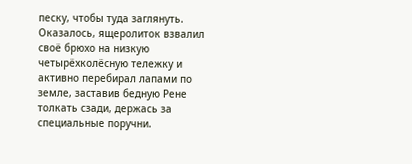песку, чтобы туда заглянуть. Оказалось, ящеролиток взвалил своё брюхо на низкую четырёхколёсную тележку и активно перебирал лапами по земле, заставив бедную Рене толкать сзади, держась за специальные поручни.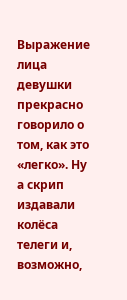Выражение лица девушки прекрасно говорило о том, как это «легко». Ну а скрип издавали колёса телеги и, возможно,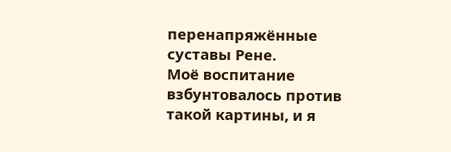перенапряжённые суставы Рене.
Моё воспитание взбунтовалось против такой картины, и я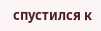спустился к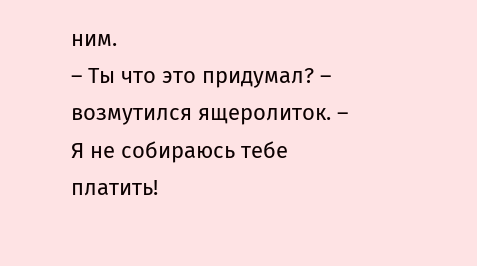ним.
– Ты что это придумал? – возмутился ящеролиток. – Я не собираюсь тебе платить!